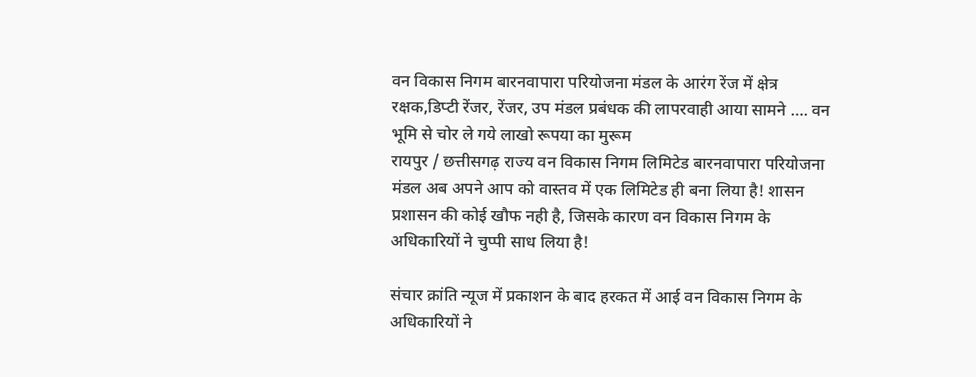वन विकास निगम बारनवापारा परियोजना मंडल के आरंग रेंज में क्षेत्र रक्षक,डिप्टी रेंजर, रेंजर, उप मंडल प्रबंधक की लापरवाही आया सामने …. वन भूमि से चोर ले गये लाखो रूपया का मुरूम
रायपुर / छत्तीसगढ़ राज्य वन विकास निगम लिमिटेड बारनवापारा परियोजना मंडल अब अपने आप को वास्तव में एक लिमिटेड ही बना लिया है! शासन प्रशासन की कोई खौफ नही है, जिसके कारण वन विकास निगम के अधिकारियों ने चुप्पी साध लिया है!

संचार क्रांति न्यूज में प्रकाशन के बाद हरकत में आई वन विकास निगम के अधिकारियों ने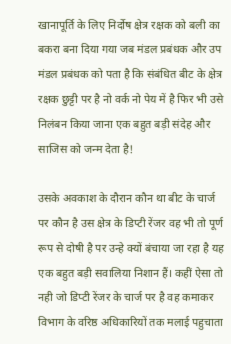खानापूर्ति के लिए निर्दोष क्षेत्र रक्षक को बली का बकरा बना दिया गया जब मंडल प्रबंधक और उप मंडल प्रबंधक को पता है कि संबंधित बीट के क्षेत्र रक्षक छुट्टी पर है नो वर्क नो पेय में है फिर भी उसे निलंबन किया जाना एक बहुत बड़ी संदेह और साजिस को जन्म देता है!

उसके अवकाश के दौरान कौन था बीट के चार्ज पर कौन है उस क्षेत्र के डिप्टी रेंजर वह भी तो पूर्ण रूप से दोषी है पर उन्हे क्यों बंचाया जा रहा है यह एक बहुत बड़ी सवालिया निशान हैं। कहीं ऐसा तो नही जो डिप्टी रेंजर के चार्ज पर है वह कमाकर विभाग के वरिष्ठ अधिकारियों तक मलाई पहुचाता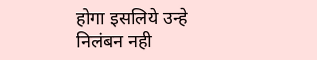होगा इसलिये उन्हे निलंबन नही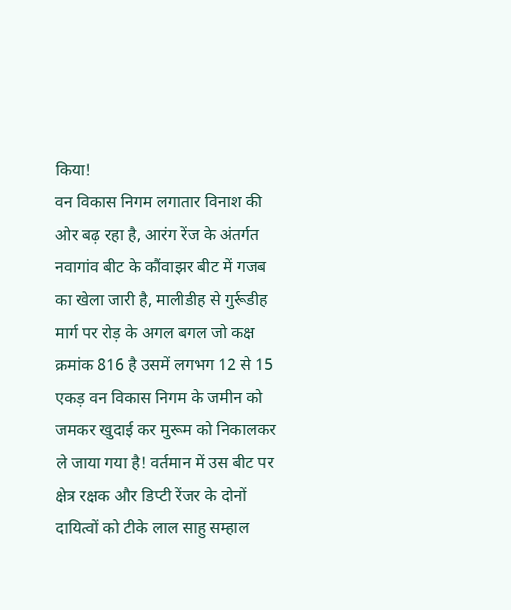किया!
वन विकास निगम लगातार विनाश की ओर बढ़ रहा है, आरंग रेंज के अंतर्गत नवागांव बीट के कौंवाझर बीट में गजब का खेला जारी है, मालीडीह से गुर्रूडीह मार्ग पर रोड़ के अगल बगल जो कक्ष क्रमांक 816 है उसमें लगभग 12 से 15 एकड़ वन विकास निगम के जमीन को जमकर खुदाई कर मुरूम को निकालकर ले जाया गया है! वर्तमान में उस बीट पर क्षेत्र रक्षक और डिप्टी रेंजर के दोनों दायित्वों को टीके लाल साहु सम्हाल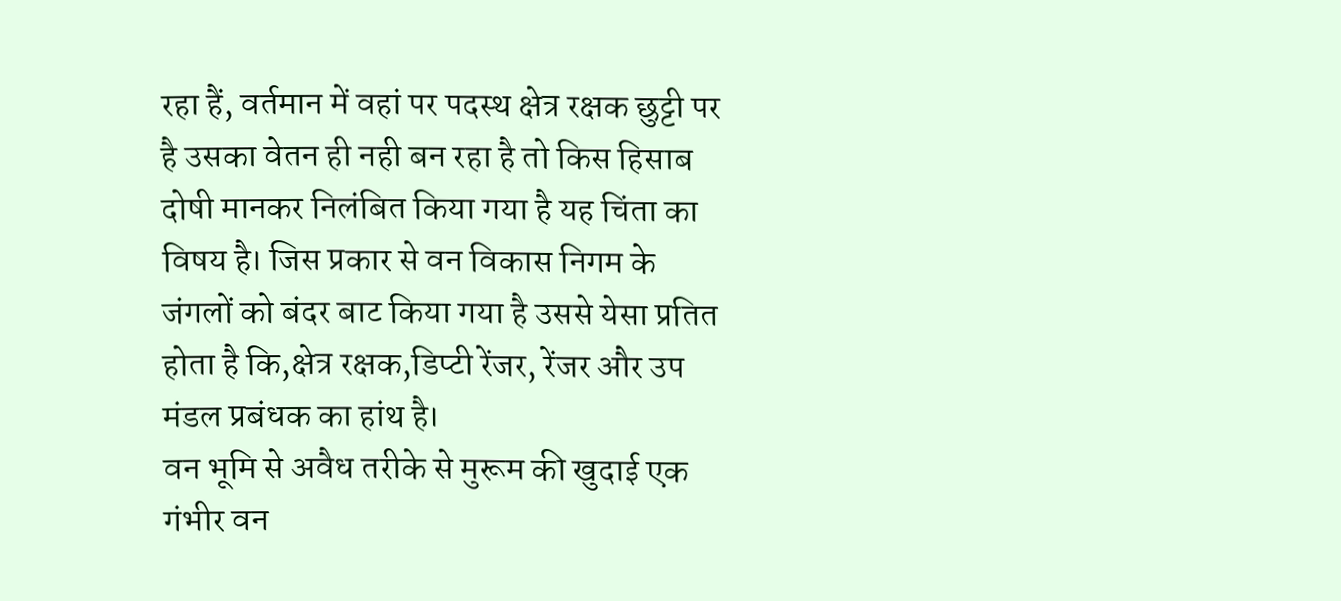रहा हैं, वर्तमान में वहां पर पदस्थ क्षेत्र रक्षक छुट्टी पर है उसका वेतन ही नही बन रहा है तो किस हिसाब दोषी मानकर निलंबित किया गया है यह चिंता का विषय है। जिस प्रकार से वन विकास निगम के जंगलों को बंदर बाट किया गया है उससे येसा प्रतित होता है कि,क्षेत्र रक्षक,डिप्टी रेंजर, रेंजर और उप मंडल प्रबंधक का हांथ है।
वन भूमि से अवैध तरीके से मुरूम की खुदाई एक गंभीर वन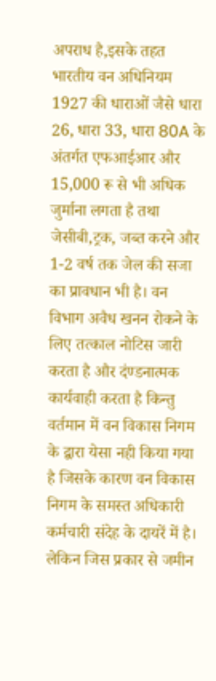अपराध है,इसके तहत भारतीय वन अधिनियम 1927 की धाराओं जैसे धारा 26, धारा 33, धारा 80A के अंतर्गत एफआईआर और 15,000 रू से भी अधिक जुर्माना लगता है तथा जेसीबी,ट्रक, जब्त करने और 1-2 वर्ष तक जेल की सजा का प्रावधान भी है। वन विभाग अवैध खनन रोकने के लिए तत्काल नोटिस जारी करता है और दंण्डनात्मक कार्यवाही करता है किन्तु वर्तमान में वन विकास निगम के द्वारा येसा नही किया गया है जिसके कारण वन विकास निगम के समस्त अधिकारी कर्मचारी संदेह के दायरें में है।
लेकिन जिस प्रकार से जमीन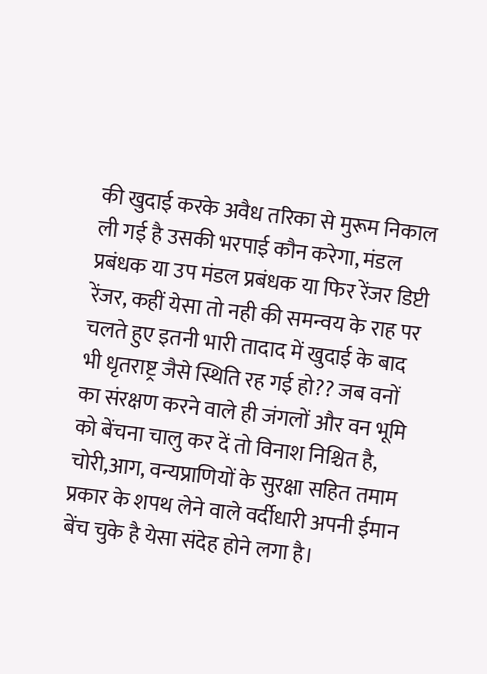की खुदाई करके अवैध तरिका से मुरूम निकाल ली गई है उसकी भरपाई कौन करेगा, मंडल प्रबंधक या उप मंडल प्रबंधक या फिर रेंजर डिप्टी रेंजर, कहीं येसा तो नही की समन्वय के राह पर चलते हुए इतनी भारी तादाद में खुदाई के बाद भी धृतराष्ट्र जैसे स्थिति रह गई हो?? जब वनों का संरक्षण करने वाले ही जंगलों और वन भूमि को बेंचना चालु कर दें तो विनाश निश्चित है, चोरी,आग, वन्यप्राणियों के सुरक्षा सहित तमाम प्रकार के शपथ लेने वाले वर्दीधारी अपनी ईमान बेंच चुके है येसा संदेह होने लगा है।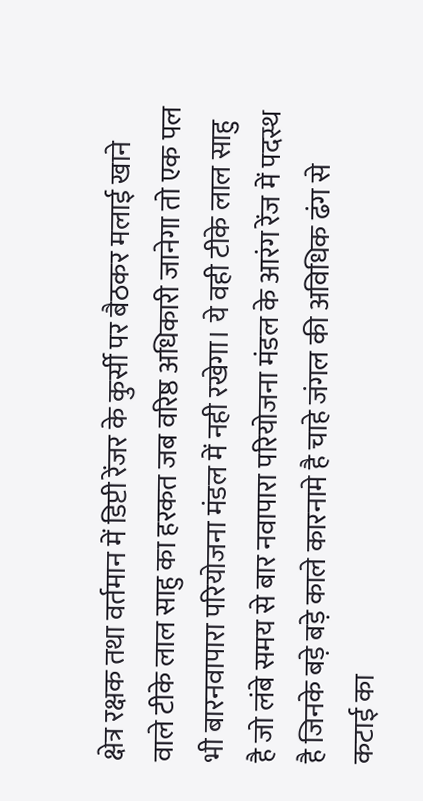क्षेत्र रक्षक तथा वर्तमान में डिप्टी रेंजर के कुर्सी पर बैठकर मलाई खाने वाले टीके लाल साहु का हरकत जब वरिष्ठ अधिकारी जानेगा तो एक पल भी बारनवापारा परियोजना मंडल में नही रखेगा। ये वही टीके लाल साहु है जो लंबे समय से बार नवापारा परियोजना मंडल के आरंग रेंज में पदस्थ है जिनके बड़े बड़े काले कारनामे है चाहे जंगल की अविधिक ढंग से कटाई का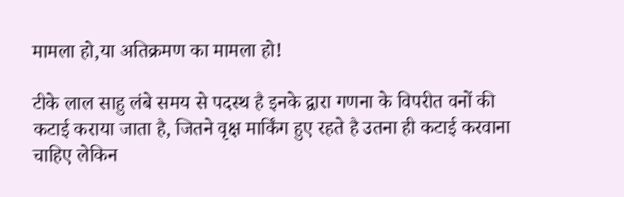मामला हो,या अतिक्रमण का मामला हो!

टीके लाल साहु लंबे समय से पदस्थ है इनके द्वारा गणना के विपरीत वनों की कटाई कराया जाता है, जितने वृक्ष मार्किंग हुए रहते है उतना ही कटाई करवाना चाहिए लेकिन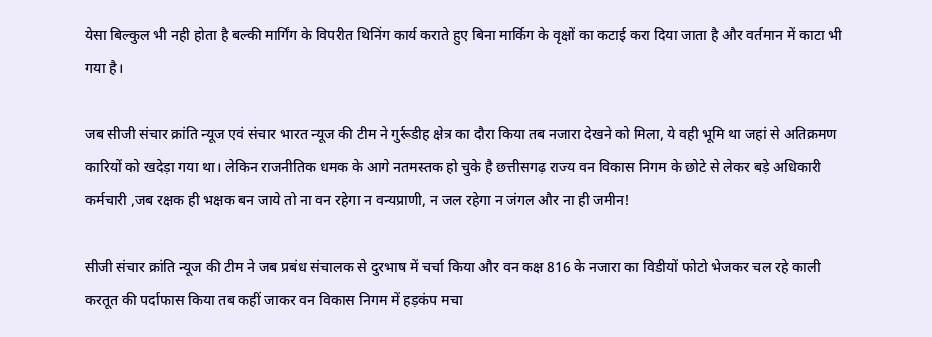येसा बिल्कुल भी नही होता है बल्की मार्गिंग के विपरीत थिनिंग कार्य कराते हुए बिना मार्किग के वृक्षों का कटाई करा दिया जाता है और वर्तमान में काटा भी गया है।

जब सीजी संचार क्रांति न्यूज एवं संचार भारत न्यूज की टीम ने गुर्रूडीह क्षेत्र का दौरा किया तब नजारा देखने को मिला, ये वही भूमि था जहां से अतिक्रमण कारियों को खदेड़ा गया था। लेकिन राजनीतिक धमक के आगे नतमस्तक हो चुके है छत्तीसगढ़ राज्य वन विकास निगम के छोटे से लेकर बड़े अधिकारी कर्मचारी ,जब रक्षक ही भक्षक बन जाये तो ना वन रहेगा न वन्यप्राणी, न जल रहेगा न जंगल और ना ही जमीन!

सीजी संचार क्रांति न्यूज की टीम ने जब प्रबंध संचालक से दुरभाष में चर्चा किया और वन कक्ष 816 के नजारा का विडीयों फोटो भेजकर चल रहे काली करतूत की पर्दाफास किया तब कहीं जाकर वन विकास निगम में हड़कंप मचा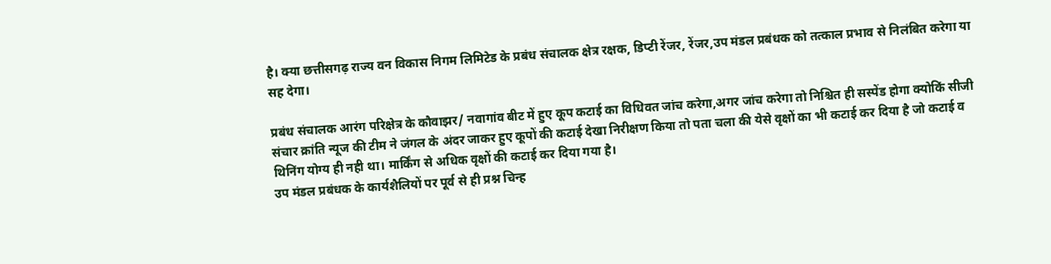है। क्या छत्तीसगढ़ राज्य वन विकास निगम लिमिटेड के प्रबंध संचालक क्षेत्र रक्षक, डिप्टी रेंजर, रेंजर,उप मंडल प्रबंधक को तत्काल प्रभाव से निलंबित करेगा या सह देगा।

प्रबंध संचालक आरंग परिक्षेत्र के कौवाझर/ नवागांव बीट में हुए कूप कटाई का विधिवत जांच करेगा,अगर जांच करेगा तो निश्चित ही सस्पेंड होगा क्योकिं सीजी संचार क्रांति न्यूज की टीम ने जंगल के अंदर जाकर हुए कूपों की कटाई देखा निरीक्षण किया तो पता चला की येसे वृक्षों का भी कटाई कर दिया है जो कटाई व थिनिंग योग्य ही नही था। मार्किंग से अधिक वृक्षों की कटाई कर दिया गया है।
उप मंडल प्रबंधक के कार्यशैलियों पर पूर्व से ही प्रश्न चिन्ह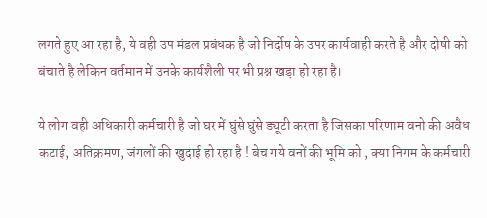लगते हुए आ रहा है, ये वही उप मंडल प्रबंधक है जो निर्दोष के उपर कार्यवाही करते है और दोषी को बंचाते है लेकिन वर्तमान में उनके कार्यशैली पर भी प्रश्न खड़ा हो रहा है।

ये लोग वही अधिकारी कर्मचारी है जो घर में घुंसे घुंसे ड्यूटी करता है जिसका परिणाम वनो की अवैध कटाई, अतिक्रमण, जंगलों की खुदाई हो रहा है ! बेच गये वनों की भूमि को , क्या निगम के कर्मचारी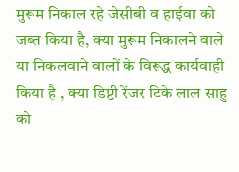मुरूम निकाल रहे जेसीबी व हाईवा को जब्त किया है, क्या मुरूम निकालने वाले या निकलवाने वालों के विरूद्ध कार्यवाही किया है , क्या डिप्टी रेंजर टिके लाल साहु को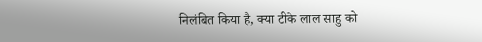निलंबित किया है, क्या टीके लाल साहु को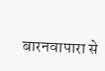बारनवापारा से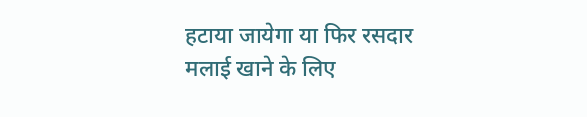हटाया जायेगा या फिर रसदार मलाई खाने के लिए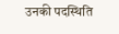उनकी पदस्थिति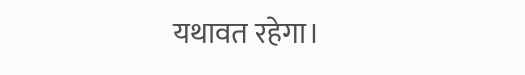यथावत रहेगा।